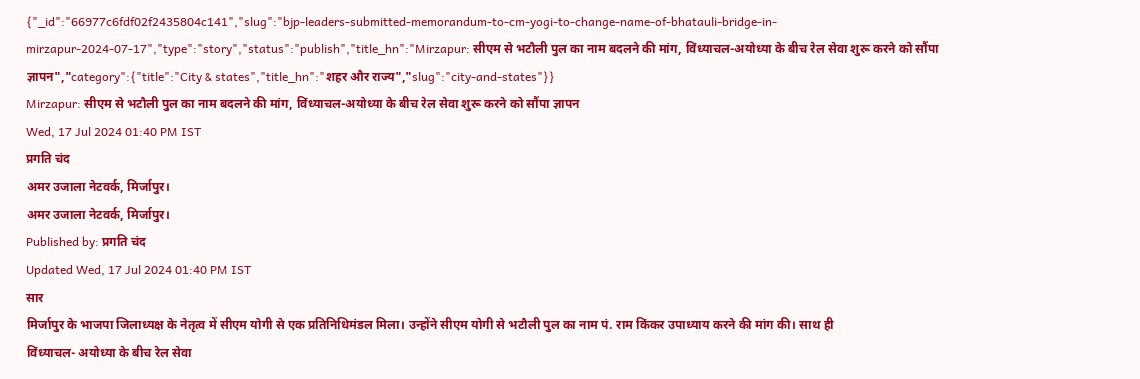{"_id":"66977c6fdf02f2435804c141","slug":"bjp-leaders-submitted-memorandum-to-cm-yogi-to-change-name-of-bhatauli-bridge-in-mirzapur-2024-07-17","type":"story","status":"publish","title_hn":"Mirzapur: सीएम से भटौली पुल का नाम बदलने की मांग, विंध्याचल-अयोध्या के बीच रेल सेवा शुरू करने को सौंपा ज्ञापन","category":{"title":"City & states","title_hn":"शहर और राज्य","slug":"city-and-states"}}
Mirzapur: सीएम से भटौली पुल का नाम बदलने की मांग, विंध्याचल-अयोध्या के बीच रेल सेवा शुरू करने को सौंपा ज्ञापन
Wed, 17 Jul 2024 01:40 PM IST
प्रगति चंद
अमर उजाला नेटवर्क, मिर्जापुर।
अमर उजाला नेटवर्क, मिर्जापुर।
Published by: प्रगति चंद
Updated Wed, 17 Jul 2024 01:40 PM IST
सार
मिर्जापुर के भाजपा जिलाध्यक्ष के नेतृत्व में सीएम योगी से एक प्रतिनिधिमंडल मिला। उन्होंने सीएम योगी से भटौली पुल का नाम पं. राम किंकर उपाध्याय करने की मांग की। साथ ही
विंध्याचल- अयोध्या के बीच रेल सेवा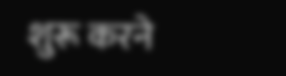शुरू करने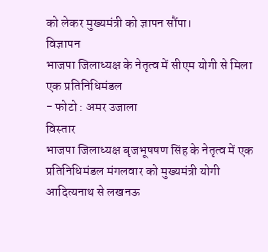को लेकर मुख्यमंत्री को ज्ञापन सौंपा।
विज्ञापन
भाजपा जिलाध्यक्ष के नेतृत्व में सीएम योगी से मिला एक प्रतिनिधिमंडल
- फोटो : अमर उजाला
विस्तार
भाजपा जिलाध्यक्ष बृजभूषषण सिंह के नेतृत्व में एक प्रतिनिधिमंडल मंगलवार को मुख्यमंत्री योगी आदित्यनाथ से लखनऊ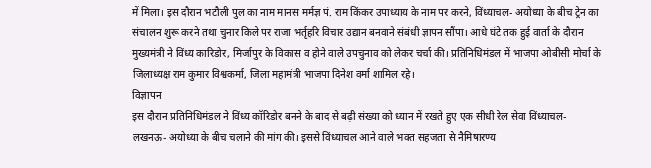में मिला। इस दौरान भटौली पुल का नाम मानस मर्मज्ञ पं. राम किंकर उपाध्याय के नाम पर करने, विंध्याचल- अयोध्या के बीच ट्रेन का संचालन शुरू करने तथा चुनार किले पर राजा भर्तृहरि विचार उद्यान बनवाने संबंधी ज्ञापन सौंपा। आधे घंटे तक हुई वार्ता के दौरान मुख्यमंत्री ने विंध्य कारिडोर, मिर्जापुर के विकास व होने वाले उपचुनाव को लेकर चर्चा की। प्रतिनिधिमंडल में भाजपा ओबीसी मोर्चा के जिलाध्यक्ष राम कुमार विश्वकर्मा, जिला महामंत्री भाजपा दिनेश वर्मा शामिल रहे।
विज्ञापन
इस दौरान प्रतिनिधिमंडल ने विंध्य कॉरिडोर बनने के बाद से बढ़ी संख्या को ध्यान में रखते हुए एक सीधी रेल सेवा विंध्याचल- लखनऊ- अयोध्या के बीच चलाने की मांग की। इससे विंध्याचल आने वाले भक्त सहजता से नैमिषारण्य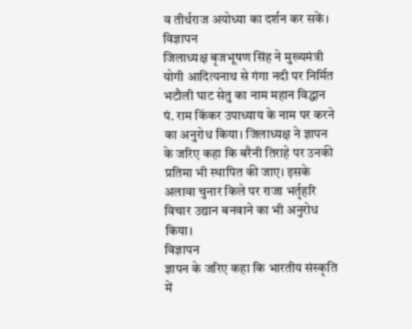व तीर्थराज अयोध्या का दर्शन कर सकें।
विज्ञापन
जिलाध्यक्ष बृजभूषण सिंह ने मुख्यमंत्री योगी आदित्यनाथ से गंगा नदी पर निर्मित भटौली घाट सेतु का नाम महान विद्धान पं. राम किंकर उपाध्याय के नाम पर करने का अनुरोध किया। जिलाध्यक्ष ने ज्ञापन के जरिए कहा कि बरैनी तिराहे पर उनकी प्रतिमा भी स्थापित की जाए। इसके अलावा चुनार किले पर राजा भर्तृहरि विचार उद्यान बनवाने का भी अनुरोध किया।
विज्ञापन
ज्ञापन के जरिए कहा कि भारतीय संस्कृति में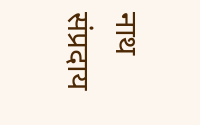नाथ संप्रदाय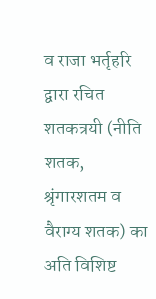व राजा भर्तृहरि द्वारा रचित शतकत्रयी (नीति शतक, श्रृंगारशतम व वैराग्य शतक) का अति विशिष्ट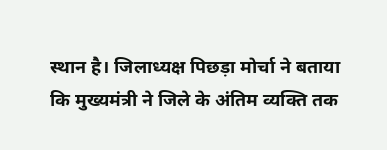स्थान है। जिलाध्यक्ष पिछड़ा मोर्चा ने बताया कि मुख्यमंत्री ने जिले के अंतिम व्यक्ति तक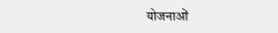योजनाओं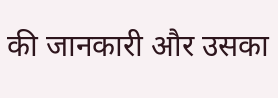की जानकारी और उसका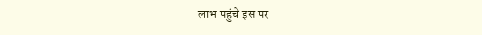लाभ पहुंचे इस पर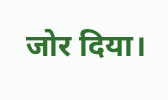जोर दिया।